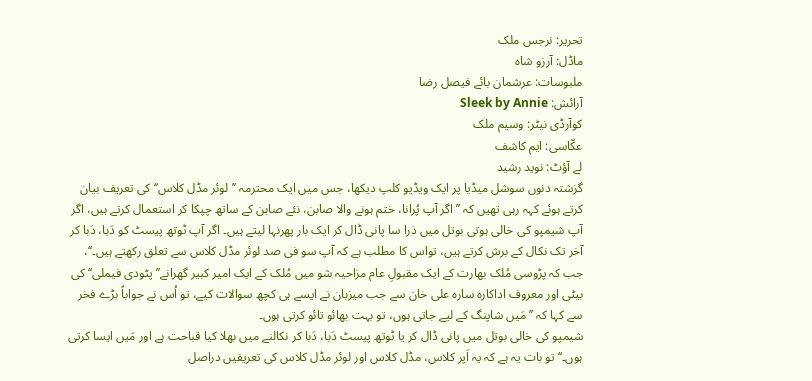تحریر: نرجس ملک
ماڈل: آرزو شاہ
ملبوسات: عرشمان بائے فیصل رضا
آرائش: Sleek by Annie
کوآرڈی نیٹر: وسیم ملک
عکّاسی: ایم کاشف
لے آؤٹ: نوید رشید
گزشتہ دنوں سوشل میڈیا پر ایک ویڈیو کلپ دیکھا، جس میں ایک محترمہ ’’لوئر مڈل کلاس‘‘ کی تعریف بیان کرتے ہوئے کہہ رہی تھیں کہ ’’اگر آپ پُرانا، ختم ہونے والا صابن، نئے صابن کے ساتھ چپکا کر استعمال کرتے ہیں، اگر آپ شیمپو کی خالی ہوتی بوتل میں ذرا سا پانی ڈال کر ایک بار پھرنہا لیتے ہیں۔ اگر آپ ٹوتھ پیسٹ کو دَبا، دَبا کر آخر تک نکال کے برش کرتے ہیں، تواس کا مطلب ہے کہ آپ سو فی صد لوئر مڈل کلاس سے تعلق رکھتے ہیں۔‘‘، جب کہ پڑوسی مُلک بھارت کے ایک مقبولِ عام مزاحیہ شو میں مُلک کے ایک امیر کبیر گھرانے’’پٹودی فیملی‘‘ کی بیٹی اور معروف اداکارہ سارہ علی خان سے جب میزبان نے ایسے ہی کچھ سوالات کیے، تو اُس نے جواباً بڑے فخر سے کہا کہ ’’مَیں شاپنگ کے لیے جاتی ہوں، تو بہت بھائو تائو کرتی ہوں۔
شیمپو کی خالی بوتل میں پانی ڈال کر یا ٹوتھ پیسٹ دَبا، دَبا کر نکالنے میں بھلا کیا قباحت ہے اور مَیں ایسا کرتی ہوں۔‘‘ تو بات یہ ہے کہ یہ اَپر کلاس، مڈل کلاس اور لوئر مڈل کلاس کی تعریفیں دراصل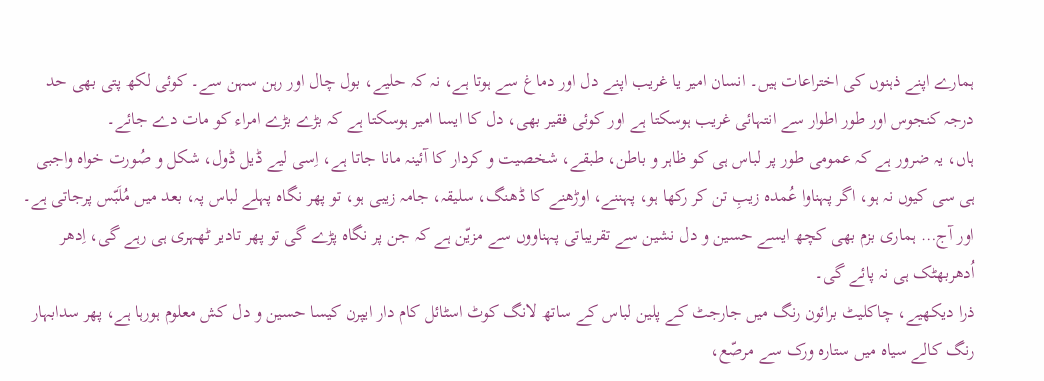ہمارے اپنے ذہنوں کی اختراعات ہیں۔ انسان امیر یا غریب اپنے دل اور دماغ سے ہوتا ہے، نہ کہ حلیے، بول چال اور رہن سہن سے۔ کوئی لکھ پتی بھی حد درجہ کنجوس اور طور اطوار سے انتہائی غریب ہوسکتا ہے اور کوئی فقیر بھی، دل کا ایسا امیر ہوسکتا ہے کہ بڑے بڑے امراء کو مات دے جائے۔
ہاں، یہ ضرور ہے کہ عمومی طور پر لباس ہی کو ظاہر و باطن، طبقے، شخصیت و کردار کا آئینہ مانا جاتا ہے، اِسی لیے ڈیل ڈول، شکل و صُورت خواہ واجبی ہی سی کیوں نہ ہو، اگر پہناوا عُمدہ زیبِ تن کر رکھا ہو، پہننے، اوڑھنے کا ڈھنگ، سلیقہ، جامہ زیبی ہو، تو پھر نگاہ پہلے لباس پہ، بعد میں مُلَبّس پرجاتی ہے۔ اور آج… ہماری بزم بھی کچھ ایسے حسین و دل نشین سے تقریباتی پہناووں سے مزیّن ہے کہ جن پر نگاہ پڑے گی تو پھر تادیر ٹھہری ہی رہے گی، اِدھر اُدھربھٹک ہی نہ پائے گی۔
ذرا دیکھیے، چاکلیٹ برائون رنگ میں جارجٹ کے پلین لباس کے ساتھ لانگ کوٹ اسٹائل کام دار ایپرن کیسا حسین و دل کش معلوم ہورہا ہے، پھر سدابہار رنگ کالے سیاہ میں ستارہ ورک سے مرصّع،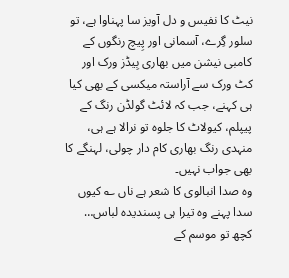نیٹ کا نفیس و دل آویز سا پہناوا ہے، تو سلور گِرے، آسمانی اور پِیچ رنگوں کے کامبی نیشن میں بھاری بِیڈز ورک اور کٹ ورک سے آراستہ میکسی کے بھی کیا ہی کہنے، جب کہ لائٹ گولڈن رنگ کے پیپلم، کیولاٹ کا جلوہ تو نرالا ہے ہی، منہدی رنگ بھاری کام دار چولی، لہنگے کا بھی جواب نہیں۔
وہ صدا انبالوی کا شعر ہے ناں ؎ کیوں سدا پہنے وہ تیرا ہی پسندیدہ لباس… کچھ تو موسم کے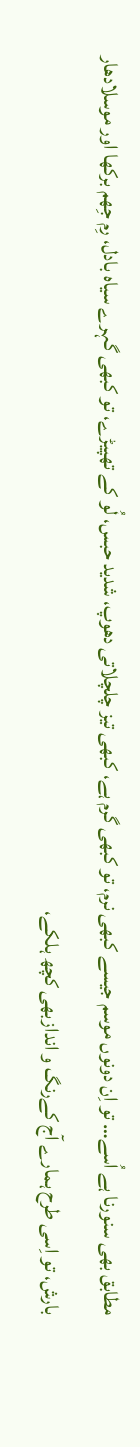مطابق بھی سنورنا ہے اُسے… تو اِن دونوں موسم جیسے کبھی نرم، تو کبھی گرم ہے، کبھی تیز چلچلاتی دھوپ، شدید حبس، لُو کے تھپیڑے، تو کبھی گہرے سیاہ بادل، رِم جِھم برکھا اور موسلادھار بارش، تو اِسی طرح ہمارے آج کےرنگ و اندازبھی کچھ ہلکے،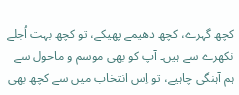کچھ گہرے، کچھ دھیمے پھیکے، تو کچھ بہت اُجلے نکھرے سے ہیں۔ آپ کو بھی موسم و ماحول سے ہم آہنگی چاہیے، تو اِس انتخاب میں سے کچھ بھی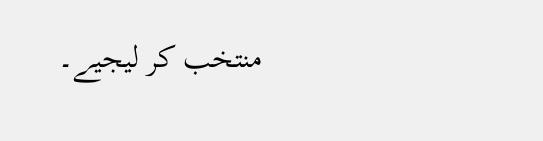منتخب کر لیجیے۔